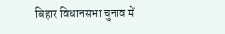बिहार विधानसभा चुनाव में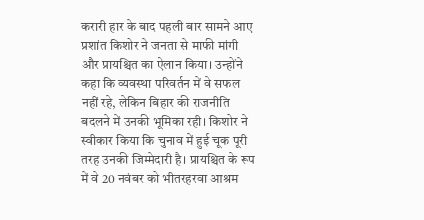करारी हार के बाद पहली बार सामने आए प्रशांत किशोर ने जनता से माफी मांगी और प्रायश्चित का ऐलान किया। उन्होंने कहा कि व्यवस्था परिवर्तन में वे सफल नहीं रहे, लेकिन बिहार की राजनीति बदलने में उनकी भूमिका रही। किशोर ने स्वीकार किया कि चुनाव में हुई चूक पूरी तरह उनकी जिम्मेदारी है। प्रायश्चित के रूप में वे 20 नवंबर को भीतरहरवा आश्रम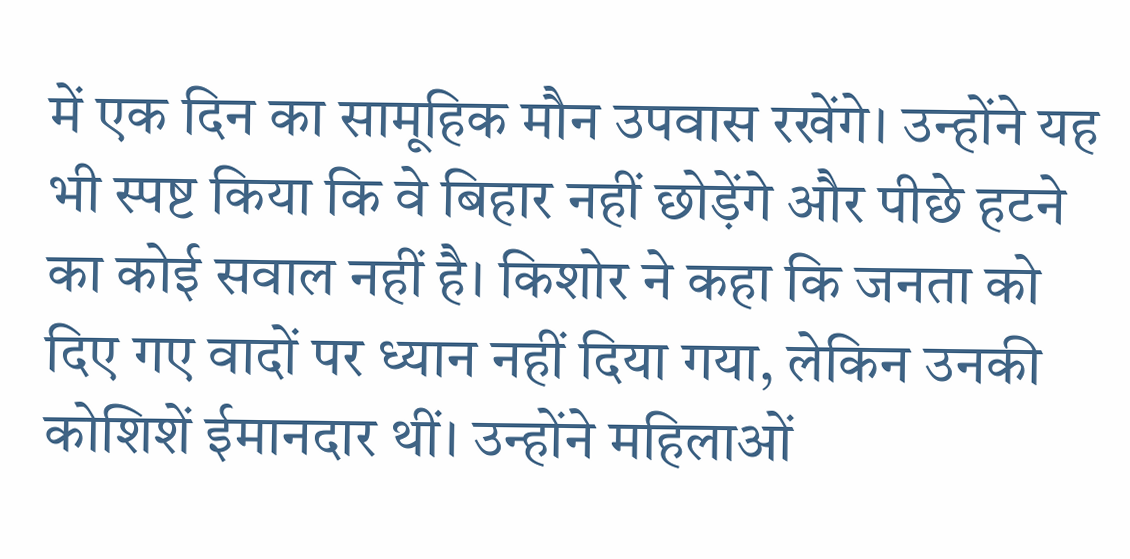में एक दिन का सामूहिक मौन उपवास रखेंगे। उन्होंने यह भी स्पष्ट किया कि वे बिहार नहीं छोड़ेंगे और पीछे हटने का कोई सवाल नहीं है। किशोर ने कहा कि जनता को दिए गए वादों पर ध्यान नहीं दिया गया, लेकिन उनकी कोशिशें ईमानदार थीं। उन्होंने महिलाओं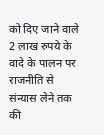को दिए जाने वाले 2 लाख रुपये के वादे के पालन पर राजनीति से संन्यास लेने तक की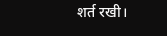शर्त रखी।